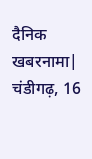दैनिक खबरनामा| चंडीगढ़, 16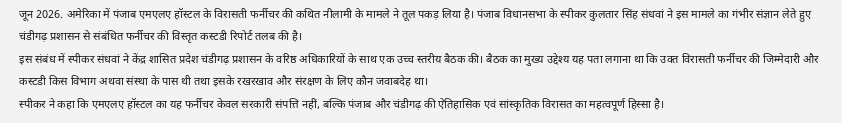जून 2026. अमेरिका में पंजाब एमएलए हॉस्टल के विरासती फर्नीचर की कथित नीलामी के मामले ने तूल पकड़ लिया है। पंजाब विधानसभा के स्पीकर कुलतार सिंह संधवां ने इस मामले का गंभीर संज्ञान लेते हुए चंडीगढ़ प्रशासन से संबंधित फर्नीचर की विस्तृत कस्टडी रिपोर्ट तलब की है।
इस संबंध में स्पीकर संधवां ने केंद्र शासित प्रदेश चंडीगढ़ प्रशासन के वरिष्ठ अधिकारियों के साथ एक उच्च स्तरीय बैठक की। बैठक का मुख्य उद्देश्य यह पता लगाना था कि उक्त विरासती फर्नीचर की जिम्मेदारी और कस्टडी किस विभाग अथवा संस्था के पास थी तथा इसके रखरखाव और संरक्षण के लिए कौन जवाबदेह था।
स्पीकर ने कहा कि एमएलए हॉस्टल का यह फर्नीचर केवल सरकारी संपत्ति नहीं, बल्कि पंजाब और चंडीगढ़ की ऐतिहासिक एवं सांस्कृतिक विरासत का महत्वपूर्ण हिस्सा है।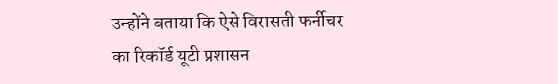उन्होंने बताया कि ऐसे विरासती फर्नीचर का रिकॉर्ड यूटी प्रशासन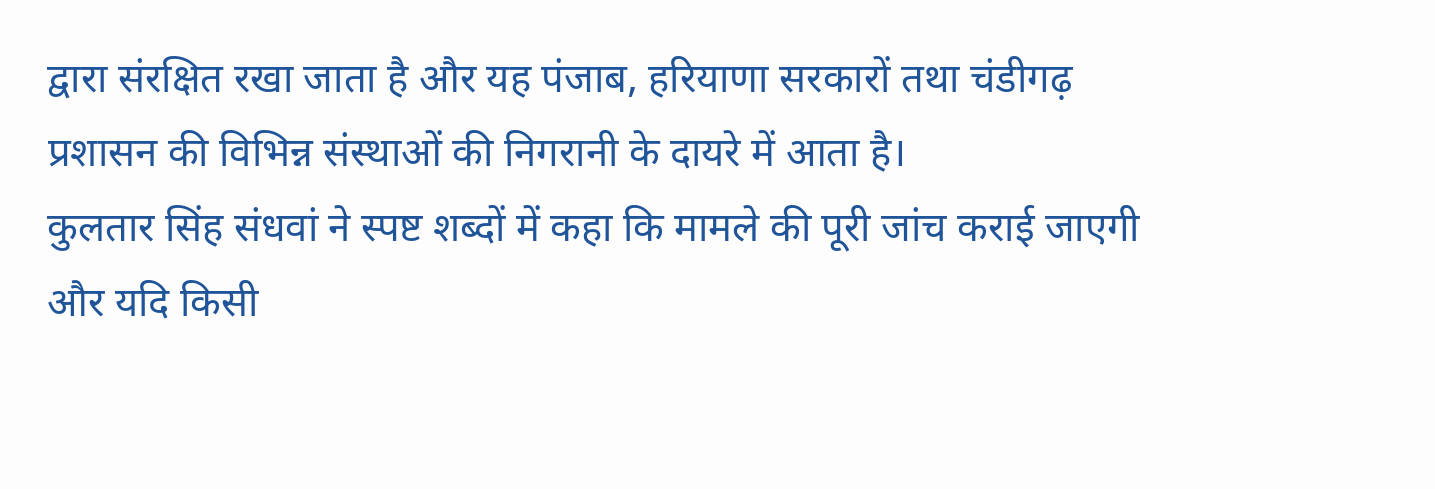द्वारा संरक्षित रखा जाता है और यह पंजाब, हरियाणा सरकारों तथा चंडीगढ़ प्रशासन की विभिन्न संस्थाओं की निगरानी के दायरे में आता है।
कुलतार सिंह संधवां ने स्पष्ट शब्दों में कहा कि मामले की पूरी जांच कराई जाएगी और यदि किसी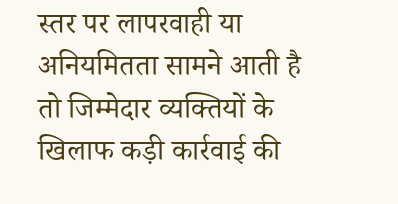स्तर पर लापरवाही या अनियमितता सामने आती है तो जिम्मेदार व्यक्तियों के खिलाफ कड़ी कार्रवाई की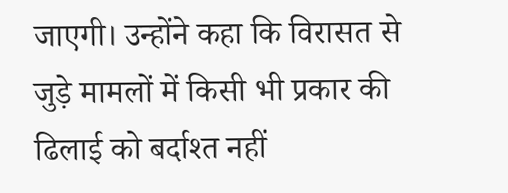जाएगी। उन्होंने कहा कि विरासत से जुड़े मामलों में किसी भी प्रकार की ढिलाई को बर्दाश्त नहीं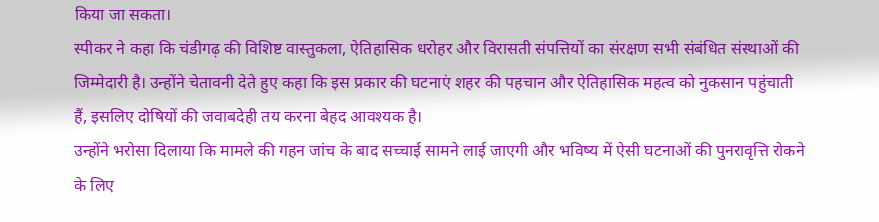किया जा सकता।
स्पीकर ने कहा कि चंडीगढ़ की विशिष्ट वास्तुकला, ऐतिहासिक धरोहर और विरासती संपत्तियों का संरक्षण सभी संबंधित संस्थाओं की जिम्मेदारी है। उन्होंने चेतावनी देते हुए कहा कि इस प्रकार की घटनाएं शहर की पहचान और ऐतिहासिक महत्व को नुकसान पहुंचाती हैं, इसलिए दोषियों की जवाबदेही तय करना बेहद आवश्यक है।
उन्होंने भरोसा दिलाया कि मामले की गहन जांच के बाद सच्चाई सामने लाई जाएगी और भविष्य में ऐसी घटनाओं की पुनरावृत्ति रोकने के लिए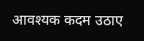आवश्यक कदम उठाए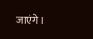जाएंगे।